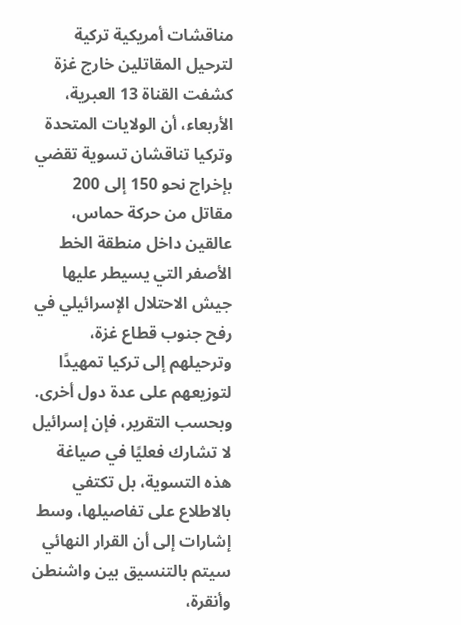مناقشات أمريكية تركية لترحيل المقاتلين خارج غزة
كشفت القناة 13 العبرية، الأربعاء، أن الولايات المتحدة وتركيا تناقشان تسوية تقضي بإخراج نحو 150 إلى 200 مقاتل من حركة حماس، عالقين داخل منطقة الخط الأصفر التي يسيطر عليها جيش الاحتلال الإسرائيلي في رفح جنوب قطاع غزة، وترحيلهم إلى تركيا تمهيدًا لتوزيعهم على عدة دول أخرى.
وبحسب التقرير، فإن إسرائيل لا تشارك فعليًا في صياغة هذه التسوية، بل تكتفي بالاطلاع على تفاصيلها، وسط إشارات إلى أن القرار النهائي سيتم بالتنسيق بين واشنطن وأنقرة،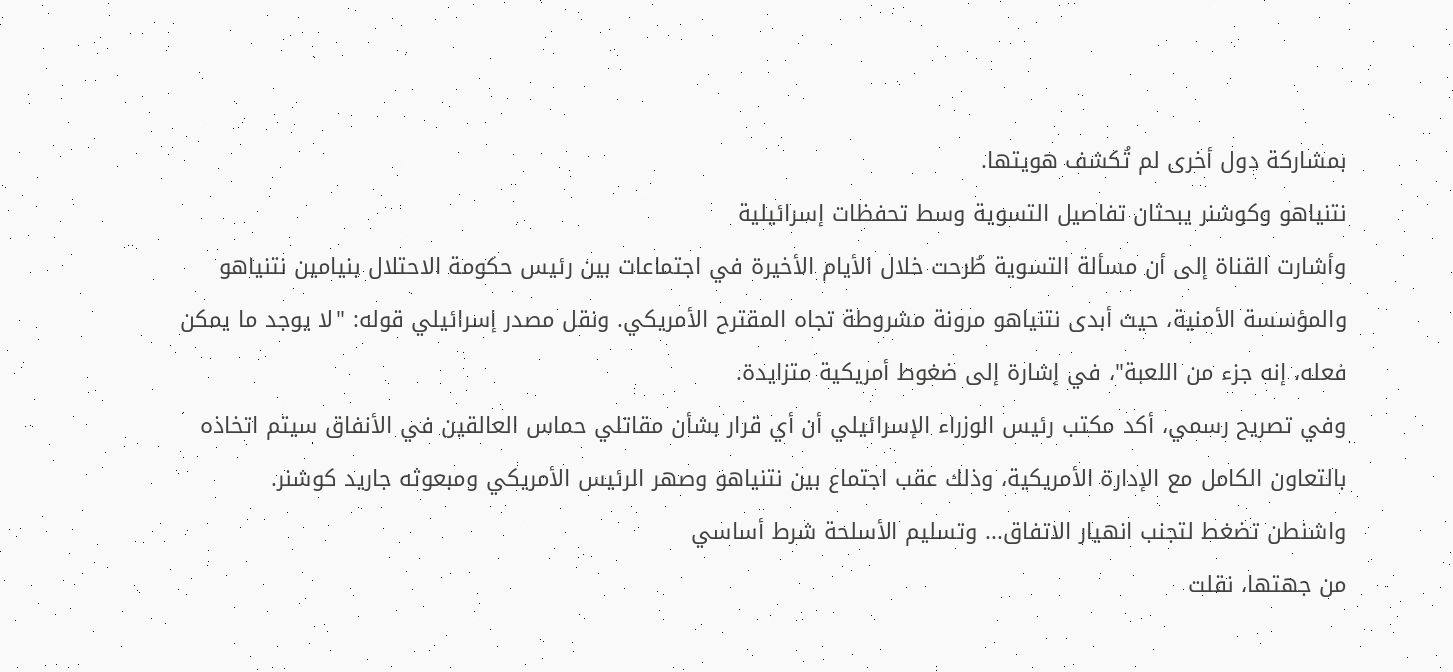بمشاركة دول أخرى لم تُكشف هويتها.
نتنياهو وكوشنر يبحثان تفاصيل التسوية وسط تحفظات إسرائيلية
وأشارت القناة إلى أن مسألة التسوية طُرحت خلال الأيام الأخيرة في اجتماعات بين رئيس حكومة الاحتلال بنيامين نتنياهو والمؤسسة الأمنية، حيث أبدى نتنياهو مرونة مشروطة تجاه المقترح الأمريكي. ونقل مصدر إسرائيلي قوله: "لا يوجد ما يمكن فعله، إنه جزء من اللعبة"، في إشارة إلى ضغوط أمريكية متزايدة.
وفي تصريح رسمي، أكد مكتب رئيس الوزراء الإسرائيلي أن أي قرار بشأن مقاتلي حماس العالقين في الأنفاق سيتم اتخاذه بالتعاون الكامل مع الإدارة الأمريكية، وذلك عقب اجتماع بين نتنياهو وصهر الرئيس الأمريكي ومبعوثه جاريد كوشنر.
واشنطن تضغط لتجنب انهيار الاتفاق... وتسليم الأسلحة شرط أساسي
من جهتها، نقلت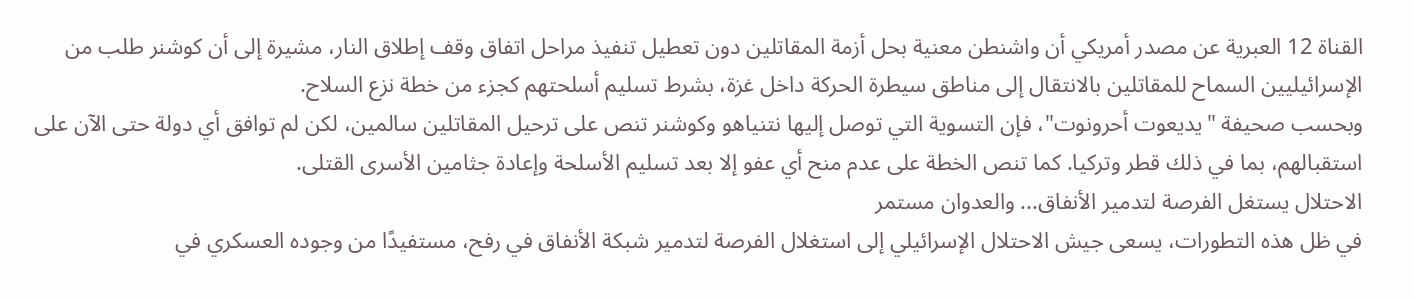القناة 12 العبرية عن مصدر أمريكي أن واشنطن معنية بحل أزمة المقاتلين دون تعطيل تنفيذ مراحل اتفاق وقف إطلاق النار، مشيرة إلى أن كوشنر طلب من الإسرائيليين السماح للمقاتلين بالانتقال إلى مناطق سيطرة الحركة داخل غزة، بشرط تسليم أسلحتهم كجزء من خطة نزع السلاح.
وبحسب صحيفة "يديعوت أحرونوت"، فإن التسوية التي توصل إليها نتنياهو وكوشنر تنص على ترحيل المقاتلين سالمين، لكن لم توافق أي دولة حتى الآن على استقبالهم، بما في ذلك قطر وتركيا. كما تنص الخطة على عدم منح أي عفو إلا بعد تسليم الأسلحة وإعادة جثامين الأسرى القتلى.
الاحتلال يستغل الفرصة لتدمير الأنفاق... والعدوان مستمر
في ظل هذه التطورات، يسعى جيش الاحتلال الإسرائيلي إلى استغلال الفرصة لتدمير شبكة الأنفاق في رفح، مستفيدًا من وجوده العسكري في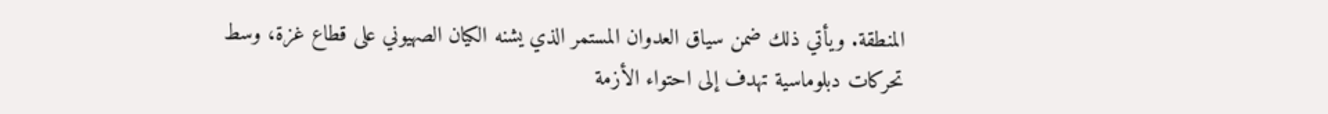المنطقة. ويأتي ذلك ضمن سياق العدوان المستمر الذي يشنه الكيان الصهيوني على قطاع غزة، وسط تحركات دبلوماسية تهدف إلى احتواء الأزمة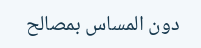دون المساس بمصالح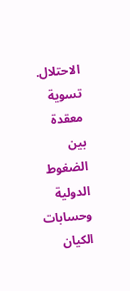الاحتلال.
تسوية معقدة بين الضغوط الدولية وحسابات الكيان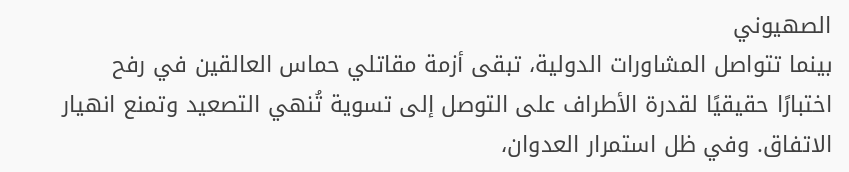الصهيوني
بينما تتواصل المشاورات الدولية، تبقى أزمة مقاتلي حماس العالقين في رفح اختبارًا حقيقيًا لقدرة الأطراف على التوصل إلى تسوية تُنهي التصعيد وتمنع انهيار الاتفاق. وفي ظل استمرار العدوان،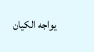يواجه الكيان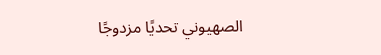الصهيوني تحديًا مزدوجًا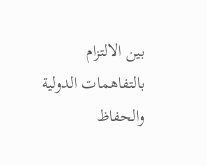بين الالتزام بالتفاهمات الدولية والحفاظ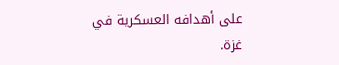على أهدافه العسكرية في غزة.